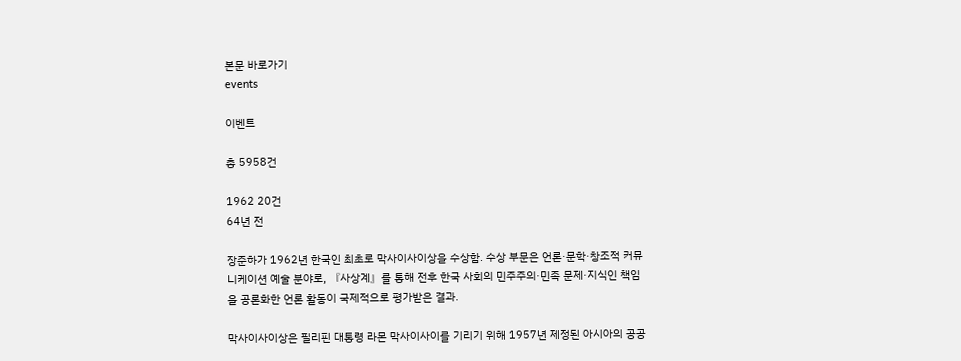본문 바로가기
events

이벤트

총 5958건

1962 20건
64년 전

장준하가 1962년 한국인 최초로 막사이사이상을 수상함. 수상 부문은 언론·문학·창조적 커뮤니케이션 예술 분야로, 『사상계』를 통해 전후 한국 사회의 민주주의·민족 문제·지식인 책임을 공론화한 언론 활동이 국제적으로 평가받은 결과.

막사이사이상은 필리핀 대통령 라몬 막사이사이를 기리기 위해 1957년 제정된 아시아의 공공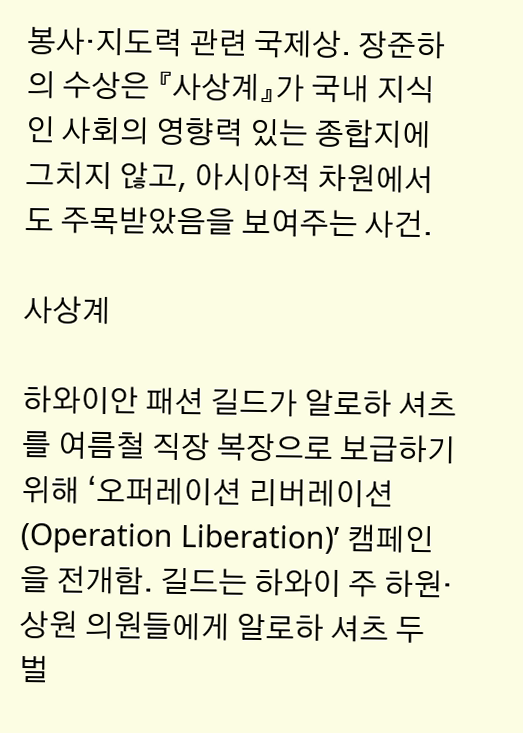봉사·지도력 관련 국제상. 장준하의 수상은 『사상계』가 국내 지식인 사회의 영향력 있는 종합지에 그치지 않고, 아시아적 차원에서도 주목받았음을 보여주는 사건.

사상계

하와이안 패션 길드가 알로하 셔츠를 여름철 직장 복장으로 보급하기 위해 ‘오퍼레이션 리버레이션(Operation Liberation)’ 캠페인을 전개함. 길드는 하와이 주 하원·상원 의원들에게 알로하 셔츠 두 벌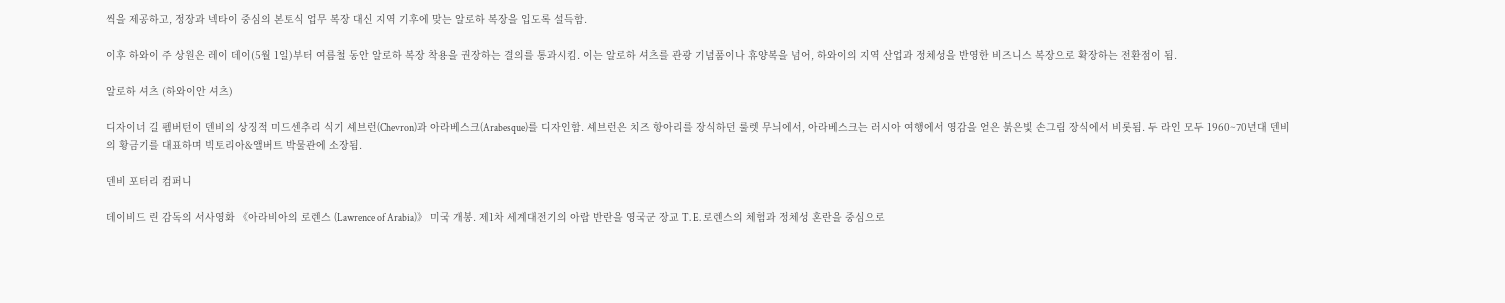씩을 제공하고, 정장과 넥타이 중심의 본토식 업무 복장 대신 지역 기후에 맞는 알로하 복장을 입도록 설득함.

이후 하와이 주 상원은 레이 데이(5월 1일)부터 여름철 동안 알로하 복장 착용을 권장하는 결의를 통과시킴. 이는 알로하 셔츠를 관광 기념품이나 휴양복을 넘어, 하와이의 지역 산업과 정체성을 반영한 비즈니스 복장으로 확장하는 전환점이 됨.

알로하 셔츠 (하와이안 셔츠)

디자이너 길 펨버턴이 덴비의 상징적 미드센추리 식기 셰브런(Chevron)과 아라베스크(Arabesque)를 디자인함. 셰브런은 치즈 항아리를 장식하던 룰렛 무늬에서, 아라베스크는 러시아 여행에서 영감을 얻은 붉은빛 손그림 장식에서 비롯됨. 두 라인 모두 1960~70년대 덴비의 황금기를 대표하며 빅토리아&앨버트 박물관에 소장됨.

덴비 포터리 컴퍼니

데이비드 린 감독의 서사영화 《아라비아의 로렌스 (Lawrence of Arabia)》 미국 개봉. 제1차 세계대전기의 아랍 반란을 영국군 장교 T. E. 로렌스의 체험과 정체성 혼란을 중심으로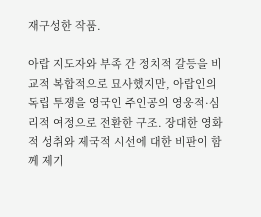재구성한 작품.

아랍 지도자와 부족 간 정치적 갈등을 비교적 복합적으로 묘사했지만, 아랍인의 독립 투쟁을 영국인 주인공의 영웅적·심리적 여정으로 전환한 구조. 장대한 영화적 성취와 제국적 시선에 대한 비판이 함께 제기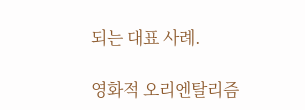되는 대표 사례.

영화적 오리엔탈리즘